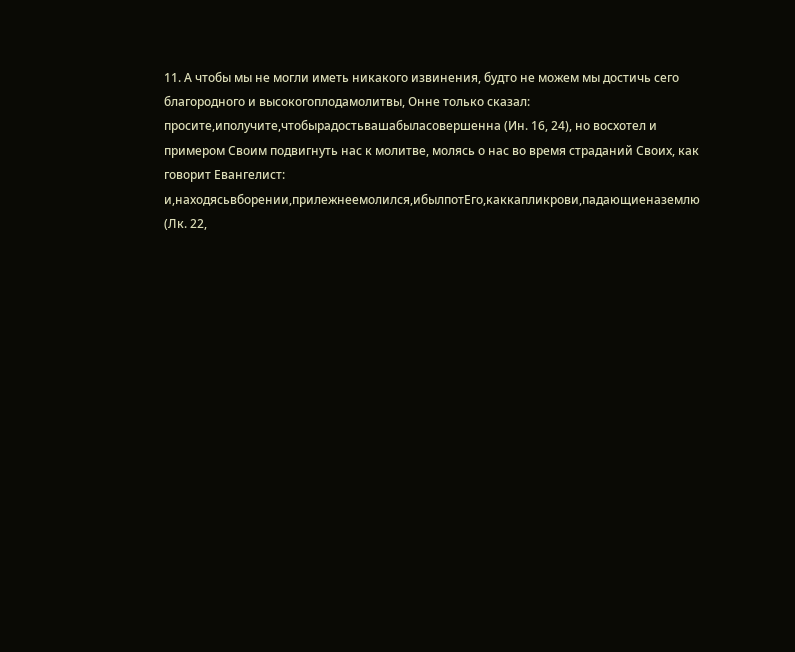11. А чтобы мы не могли иметь никакого извинения, будто не можем мы достичь сего благородного и высокогоплодамолитвы, Онне только сказал: просите,иполучите,чтобырадостьвашабыласовершенна (Ин. 16, 24), но восхотел и примером Своим подвигнуть нас к молитве, молясь о нас во время страданий Своих, как говорит Евангелист: и,находясьвборении,прилежнеемолился,ибылпотЕго,каккапликрови,падающиеназемлю (Лк. 22,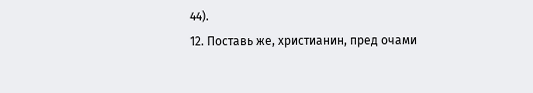44).
12. Поставь же, христианин, пред очами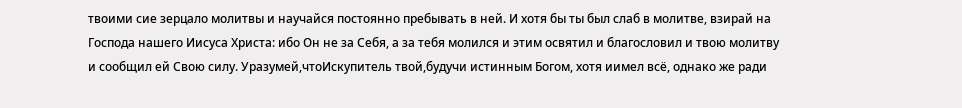твоими сие зерцало молитвы и научайся постоянно пребывать в ней. И хотя бы ты был слаб в молитве, взирай на Господа нашего Иисуса Христа: ибо Он не за Себя, а за тебя молился и этим освятил и благословил и твою молитву и сообщил ей Свою силу. Уразумей,чтоИскупитель твой,будучи истинным Богом, хотя иимел всё, однако же ради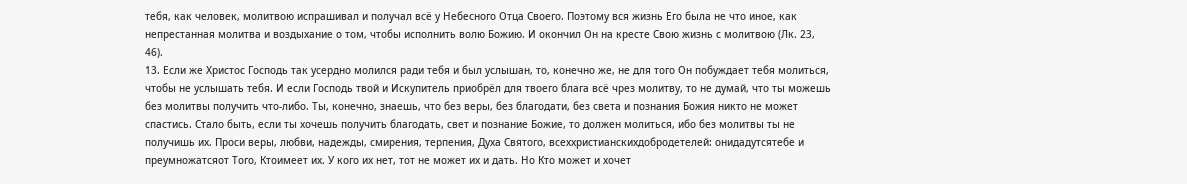тебя, как человек, молитвою испрашивал и получал всё у Небесного Отца Своего. Поэтому вся жизнь Его была не что иное, как непрестанная молитва и воздыхание о том, чтобы исполнить волю Божию. И окончил Он на кресте Свою жизнь с молитвою (Лк. 23, 46).
13. Если же Христос Господь так усердно молился ради тебя и был услышан, то, конечно же, не для того Он побуждает тебя молиться, чтобы не услышать тебя. И если Господь твой и Искупитель приобрёл для твоего блага всё чрез молитву, то не думай, что ты можешь без молитвы получить что-либо. Ты, конечно, знаешь, что без веры, без благодати, без света и познания Божия никто не может спастись. Стало быть, если ты хочешь получить благодать, свет и познание Божие, то должен молиться, ибо без молитвы ты не получишь их. Проси веры, любви, надежды, смирения, терпения, Духа Святого, всеххристианскихдобродетелей: онидадутсятебе и преумножатсяот Того, Ктоимеет их. У кого их нет, тот не может их и дать. Но Кто может и хочет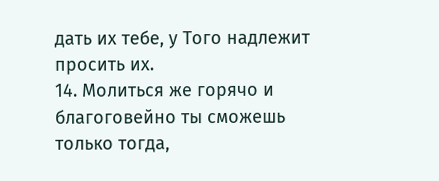дать их тебе, у Того надлежит просить их.
14. Молиться же горячо и благоговейно ты сможешь только тогда,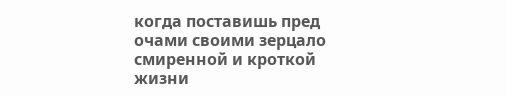когда поставишь пред очами своими зерцало смиренной и кроткой жизни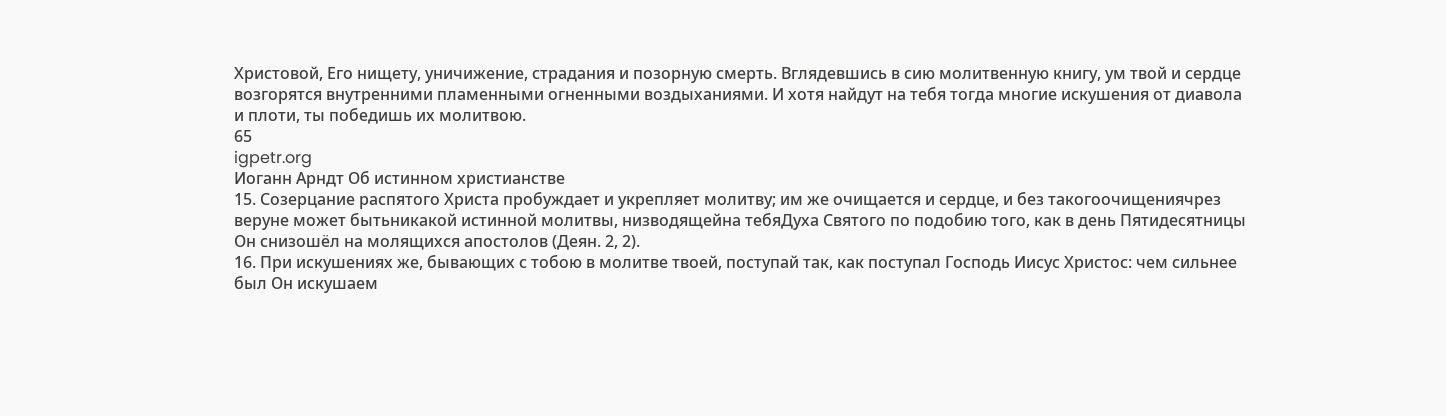Христовой, Его нищету, уничижение, страдания и позорную смерть. Вглядевшись в сию молитвенную книгу, ум твой и сердце возгорятся внутренними пламенными огненными воздыханиями. И хотя найдут на тебя тогда многие искушения от диавола и плоти, ты победишь их молитвою.
65
igpetr.org
Иоганн Арндт Об истинном христианстве
15. Созерцание распятого Христа пробуждает и укрепляет молитву; им же очищается и сердце, и без такогоочищениячрез веруне может бытьникакой истинной молитвы, низводящейна тебяДуха Святого по подобию того, как в день Пятидесятницы Он снизошёл на молящихся апостолов (Деян. 2, 2).
16. При искушениях же, бывающих с тобою в молитве твоей, поступай так, как поступал Господь Иисус Христос: чем сильнее был Он искушаем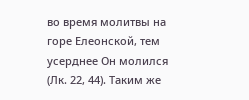во время молитвы на горе Елеонской, тем усерднее Он молился (Лк. 22, 44). Таким же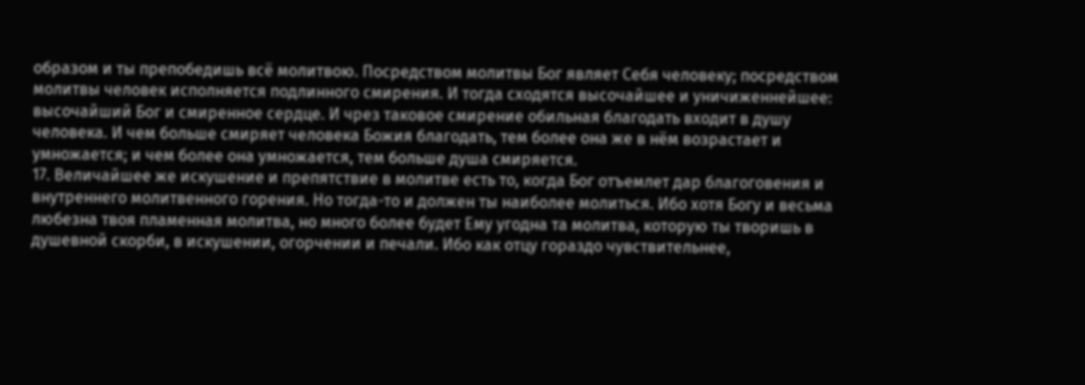образом и ты препобедишь всё молитвою. Посредством молитвы Бог являет Себя человеку; посредством молитвы человек исполняется подлинного смирения. И тогда сходятся высочайшее и уничиженнейшее: высочайший Бог и смиренное сердце. И чрез таковое смирение обильная благодать входит в душу человека. И чем больше смиряет человека Божия благодать, тем более она же в нём возрастает и умножается; и чем более она умножается, тем больше душа смиряется.
17. Величайшее же искушение и препятствие в молитве есть то, когда Бог отъемлет дар благоговения и внутреннего молитвенного горения. Но тогда-то и должен ты наиболее молиться. Ибо хотя Богу и весьма любезна твоя пламенная молитва, но много более будет Ему угодна та молитва, которую ты творишь в душевной скорби, в искушении, огорчении и печали. Ибо как отцу гораздо чувствительнее,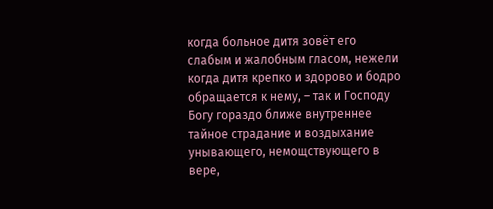когда больное дитя зовёт его слабым и жалобным гласом, нежели когда дитя крепко и здорово и бодро обращается к нему, – так и Господу Богу гораздо ближе внутреннее тайное страдание и воздыхание унывающего, немощствующего в вере,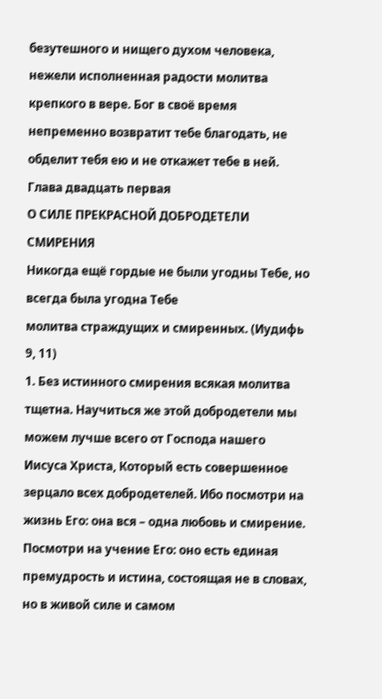безутешного и нищего духом человека, нежели исполненная радости молитва крепкого в вере. Бог в своё время непременно возвратит тебе благодать, не обделит тебя ею и не откажет тебе в ней.
Глава двадцать первая
О СИЛЕ ПРЕКРАСНОЙ ДОБРОДЕТЕЛИ СМИРЕНИЯ
Никогда ещё гордые не были угодны Тебе, но всегда была угодна Тебе
молитва страждущих и смиренных. (Иудифь 9, 11)
1. Без истинного смирения всякая молитва тщетна. Научиться же этой добродетели мы можем лучше всего от Господа нашего Иисуса Христа, Который есть совершенное зерцало всех добродетелей. Ибо посмотри на жизнь Его: она вся – одна любовь и смирение. Посмотри на учение Его: оно есть единая премудрость и истина, состоящая не в словах, но в живой силе и самом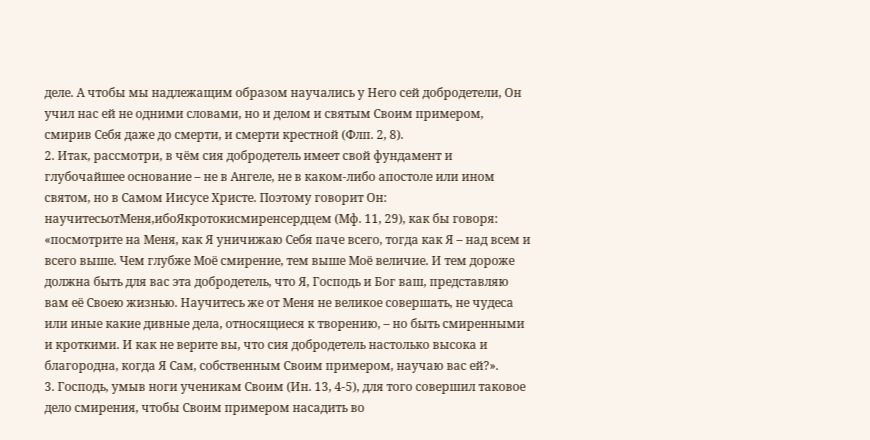деле. А чтобы мы надлежащим образом научались у Него сей добродетели, Он учил нас ей не одними словами, но и делом и святым Своим примером, смирив Себя даже до смерти, и смерти крестной (Флп. 2, 8).
2. Итак, рассмотри, в чём сия добродетель имеет свой фундамент и глубочайшее основание – не в Ангеле, не в каком-либо апостоле или ином святом, но в Самом Иисусе Христе. Поэтому говорит Он: научитесьотМеня,ибоЯкротокисмиренсердцем (Мф. 11, 29), как бы говоря: «посмотрите на Меня, как Я уничижаю Себя паче всего, тогда как Я – над всем и всего выше. Чем глубже Моё смирение, тем выше Моё величие. И тем дороже должна быть для вас эта добродетель, что Я, Господь и Бог ваш, представляю вам её Своею жизнью. Научитесь же от Меня не великое совершать, не чудеса или иные какие дивные дела, относящиеся к творению, – но быть смиренными и кроткими. И как не верите вы, что сия добродетель настолько высока и благородна, когда Я Сам, собственным Своим примером, научаю вас ей?».
3. Господь, умыв ноги ученикам Своим (Ин. 13, 4-5), для того совершил таковое дело смирения, чтобы Своим примером насадить во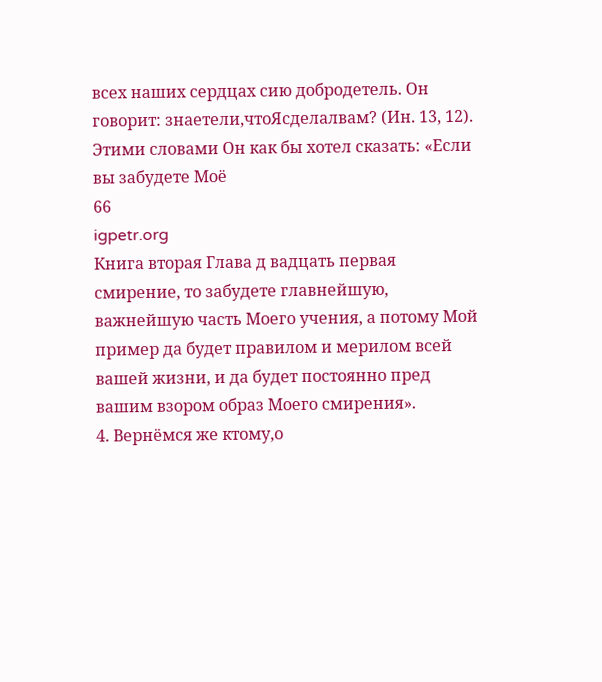всех наших сердцах сию добродетель. Он говорит: знаетели,чтоЯсделалвам? (Ин. 13, 12). Этими словами Он как бы хотел сказать: «Если вы забудете Моё
66
igpetr.org
Книга вторая Глава д вадцать первая
смирение, то забудете главнейшую, важнейшую часть Моего учения, а потому Мой пример да будет правилом и мерилом всей вашей жизни, и да будет постоянно пред вашим взором образ Моего смирения».
4. Вернёмся же ктому,о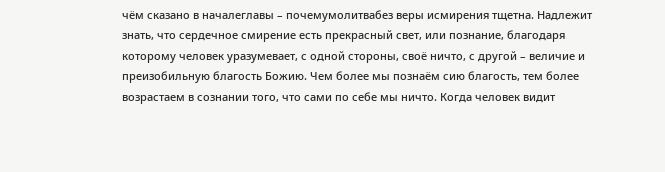чём сказано в началеглавы – почемумолитвабез веры исмирения тщетна. Надлежит знать, что сердечное смирение есть прекрасный свет, или познание, благодаря которому человек уразумевает, с одной стороны, своё ничто, с другой – величие и преизобильную благость Божию. Чем более мы познаём сию благость, тем более возрастаем в сознании того, что сами по себе мы ничто. Когда человек видит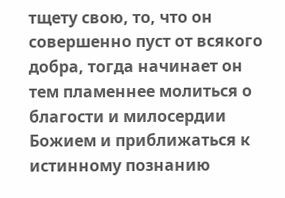тщету свою, то, что он совершенно пуст от всякого добра, тогда начинает он тем пламеннее молиться о благости и милосердии Божием и приближаться к истинному познанию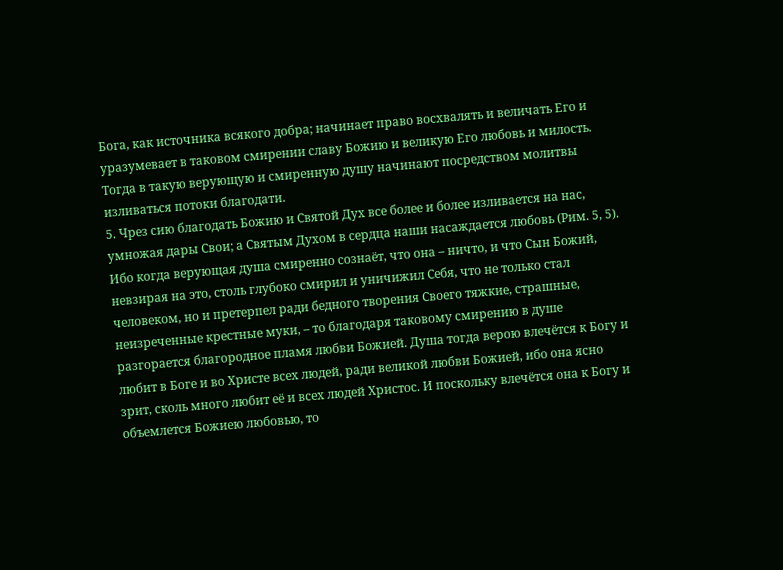Бога, как источника всякого добра; начинает право восхвалять и величать Его и уразумевает в таковом смирении славу Божию и великую Его любовь и милость. Тогда в такую верующую и смиренную душу начинают посредством молитвы изливаться потоки благодати.
5. Чрез сию благодать Божию и Святой Дух все более и более изливается на нас, умножая дары Свои; а Святым Духом в сердца наши насаждается любовь (Рим. 5, 5). Ибо когда верующая душа смиренно сознаёт, что она – ничто, и что Сын Божий, невзирая на это, столь глубоко смирил и уничижил Себя, что не только стал человеком, но и претерпел ради бедного творения Своего тяжкие, страшные, неизреченные крестные муки, – то благодаря таковому смирению в душе разгорается благородное пламя любви Божией. Душа тогда верою влечётся к Богу и любит в Боге и во Христе всех людей, ради великой любви Божией, ибо она ясно зрит, сколь много любит её и всех людей Христос. И поскольку влечётся она к Богу и объемлется Божиею любовью, то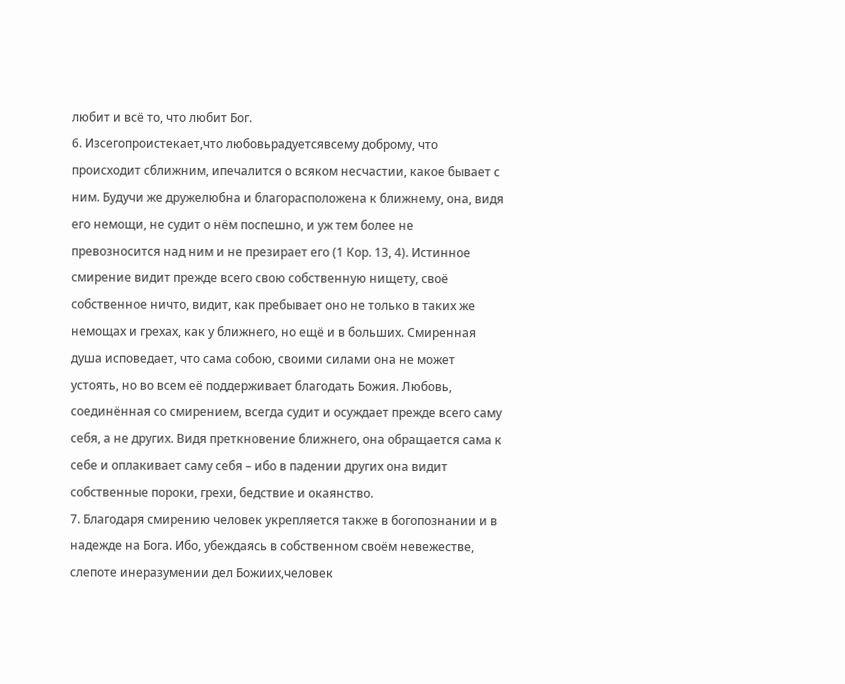любит и всё то, что любит Бог.
6. Изсегопроистекает,что любовьрадуетсявсему доброму, что происходит сближним, ипечалится о всяком несчастии, какое бывает с ним. Будучи же дружелюбна и благорасположена к ближнему, она, видя его немощи, не судит о нём поспешно, и уж тем более не превозносится над ним и не презирает его (1 Кор. 13, 4). Истинное смирение видит прежде всего свою собственную нищету, своё собственное ничто, видит, как пребывает оно не только в таких же немощах и грехах, как у ближнего, но ещё и в больших. Смиренная душа исповедает, что сама собою, своими силами она не может устоять, но во всем её поддерживает благодать Божия. Любовь, соединённая со смирением, всегда судит и осуждает прежде всего саму себя, а не других. Видя преткновение ближнего, она обращается сама к себе и оплакивает саму себя – ибо в падении других она видит собственные пороки, грехи, бедствие и окаянство.
7. Благодаря смирению человек укрепляется также в богопознании и в надежде на Бога. Ибо, убеждаясь в собственном своём невежестве, слепоте инеразумении дел Божиих,человек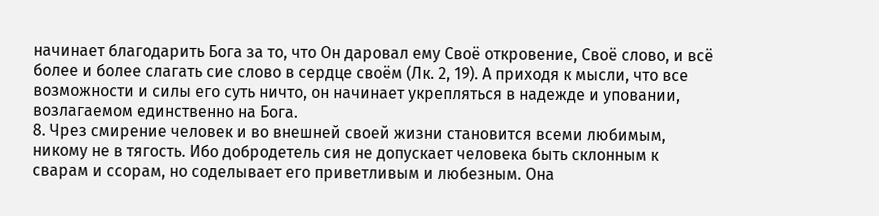начинает благодарить Бога за то, что Он даровал ему Своё откровение, Своё слово, и всё более и более слагать сие слово в сердце своём (Лк. 2, 19). А приходя к мысли, что все возможности и силы его суть ничто, он начинает укрепляться в надежде и уповании, возлагаемом единственно на Бога.
8. Чрез смирение человек и во внешней своей жизни становится всеми любимым, никому не в тягость. Ибо добродетель сия не допускает человека быть склонным к сварам и ссорам, но соделывает его приветливым и любезным. Она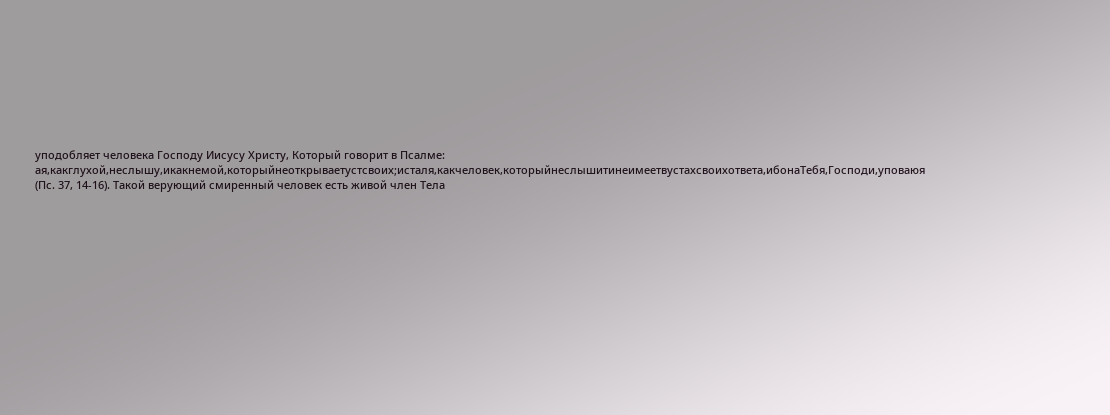уподобляет человека Господу Иисусу Христу, Который говорит в Псалме: ая,какглухой,неслышу,икакнемой,которыйнеоткрываетустсвоих;исталя,какчеловек,которыйнеслышитинеимеетвустахсвоихответа,ибонаТебя,Господи,уповаюя (Пс. 37, 14-16). Такой верующий смиренный человек есть живой член Тела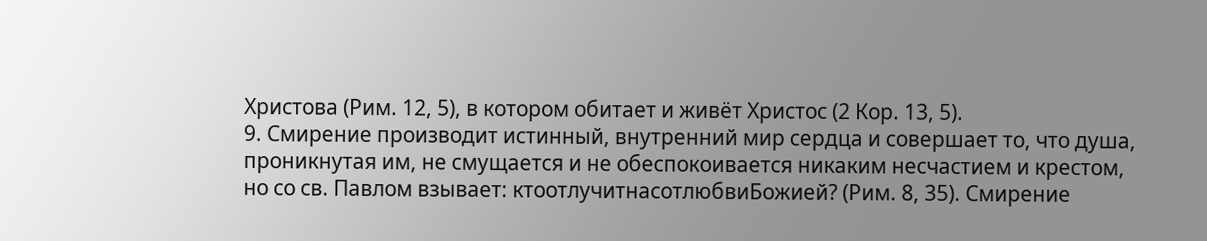Христова (Рим. 12, 5), в котором обитает и живёт Христос (2 Кор. 13, 5).
9. Смирение производит истинный, внутренний мир сердца и совершает то, что душа, проникнутая им, не смущается и не обеспокоивается никаким несчастием и крестом, но со св. Павлом взывает: ктоотлучитнасотлюбвиБожией? (Рим. 8, 35). Смирение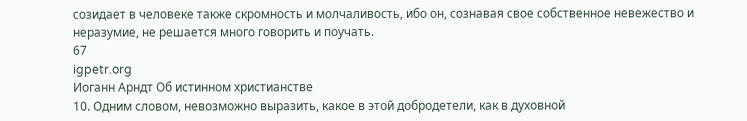созидает в человеке также скромность и молчаливость, ибо он, сознавая свое собственное невежество и неразумие, не решается много говорить и поучать.
67
igpetr.org
Иоганн Арндт Об истинном христианстве
10. Одним словом, невозможно выразить, какое в этой добродетели, как в духовной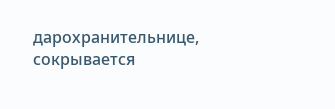дарохранительнице, сокрывается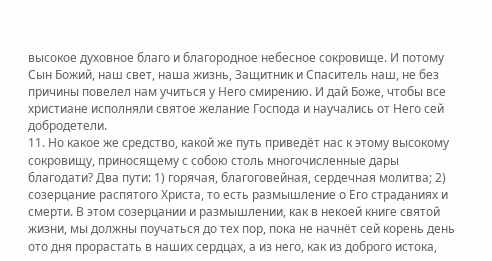высокое духовное благо и благородное небесное сокровище. И потому Сын Божий, наш свет, наша жизнь, Защитник и Спаситель наш, не без причины повелел нам учиться у Него смирению. И дай Боже, чтобы все христиане исполняли святое желание Господа и научались от Него сей добродетели.
11. Но какое же средство, какой же путь приведёт нас к этому высокому сокровищу, приносящему с собою столь многочисленные дары благодати? Два пути: 1) горячая, благоговейная, сердечная молитва; 2) созерцание распятого Христа, то есть размышление о Его страданиях и смерти. В этом созерцании и размышлении, как в некоей книге святой жизни, мы должны поучаться до тех пор, пока не начнёт сей корень день ото дня прорастать в наших сердцах, а из него, как из доброго истока,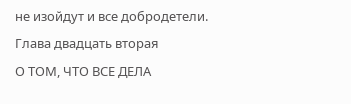не изойдут и все добродетели.
Глава двадцать вторая
О ТОМ, ЧТО ВСЕ ДЕЛА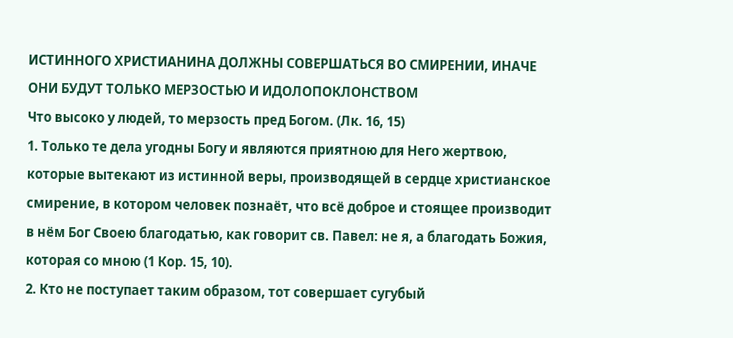ИСТИННОГО ХРИСТИАНИНА ДОЛЖНЫ СОВЕРШАТЬСЯ ВО СМИРЕНИИ, ИНАЧЕ ОНИ БУДУТ ТОЛЬКО МЕРЗОСТЬЮ И ИДОЛОПОКЛОНСТВОМ
Что высоко у людей, то мерзость пред Богом. (Лк. 16, 15)
1. Только те дела угодны Богу и являются приятною для Него жертвою, которые вытекают из истинной веры, производящей в сердце христианское смирение, в котором человек познаёт, что всё доброе и стоящее производит в нём Бог Своею благодатью, как говорит св. Павел: не я, а благодать Божия, которая со мною (1 Кор. 15, 10).
2. Кто не поступает таким образом, тот совершает сугубый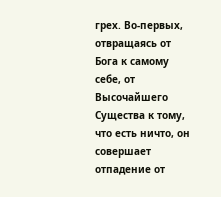грех. Во-первых, отвращаясь от Бога к самому себе, от Высочайшего Существа к тому, что есть ничто, он совершает отпадение от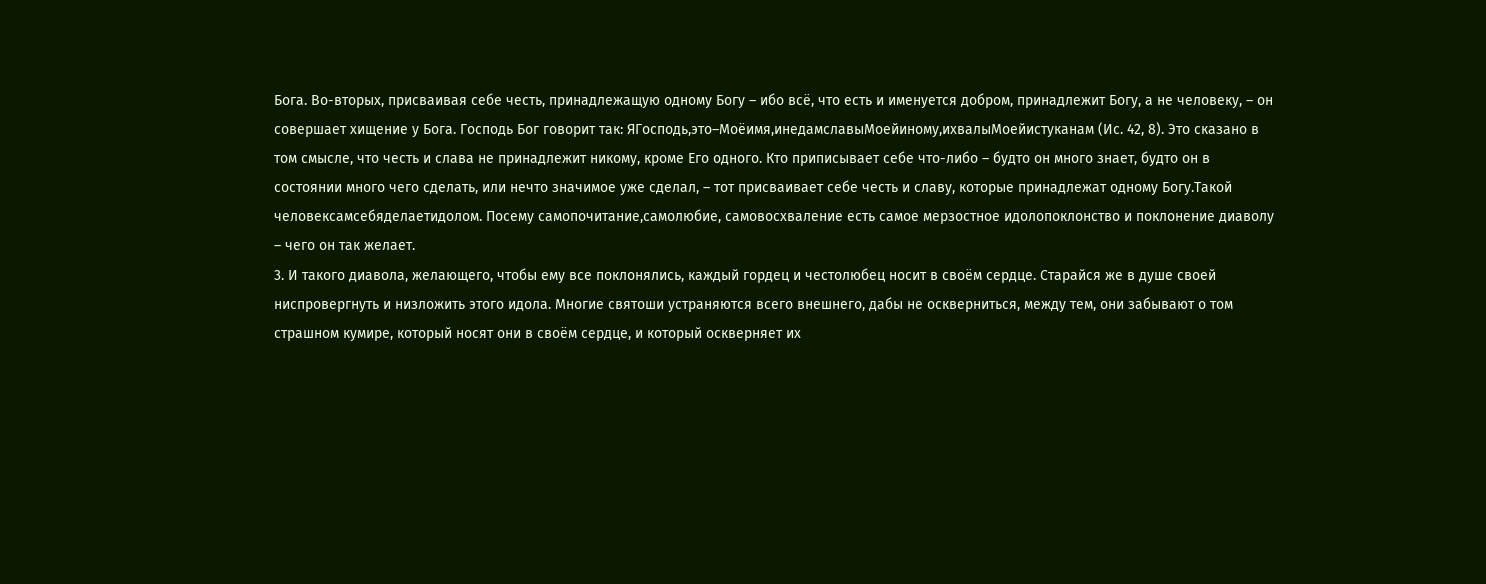Бога. Во-вторых, присваивая себе честь, принадлежащую одному Богу – ибо всё, что есть и именуется добром, принадлежит Богу, а не человеку, – он совершает хищение у Бога. Господь Бог говорит так: ЯГосподь,это–Моёимя,инедамславыМоейиному,ихвалыМоейистуканам (Ис. 42, 8). Это сказано в том смысле, что честь и слава не принадлежит никому, кроме Его одного. Кто приписывает себе что-либо – будто он много знает, будто он в состоянии много чего сделать, или нечто значимое уже сделал, – тот присваивает себе честь и славу, которые принадлежат одному Богу.Такой человексамсебяделаетидолом. Посему самопочитание,самолюбие, самовосхваление есть самое мерзостное идолопоклонство и поклонение диаволу – чего он так желает.
3. И такого диавола, желающего, чтобы ему все поклонялись, каждый гордец и честолюбец носит в своём сердце. Старайся же в душе своей ниспровергнуть и низложить этого идола. Многие святоши устраняются всего внешнего, дабы не оскверниться, между тем, они забывают о том страшном кумире, который носят они в своём сердце, и который оскверняет их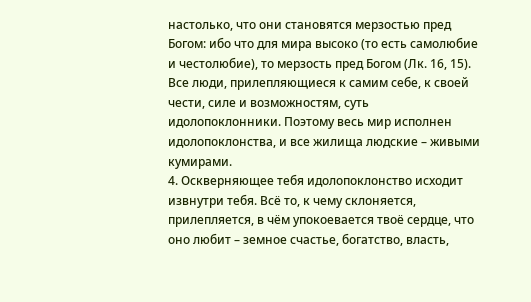настолько, что они становятся мерзостью пред Богом: ибо что для мира высоко (то есть самолюбие и честолюбие), то мерзость пред Богом (Лк. 16, 15). Все люди, прилепляющиеся к самим себе, к своей чести, силе и возможностям, суть идолопоклонники. Поэтому весь мир исполнен идолопоклонства, и все жилища людские – живыми кумирами.
4. Оскверняющее тебя идолопоклонство исходит извнутри тебя. Всё то, к чему склоняется, прилепляется, в чём упокоевается твоё сердце, что оно любит – земное счастье, богатство, власть,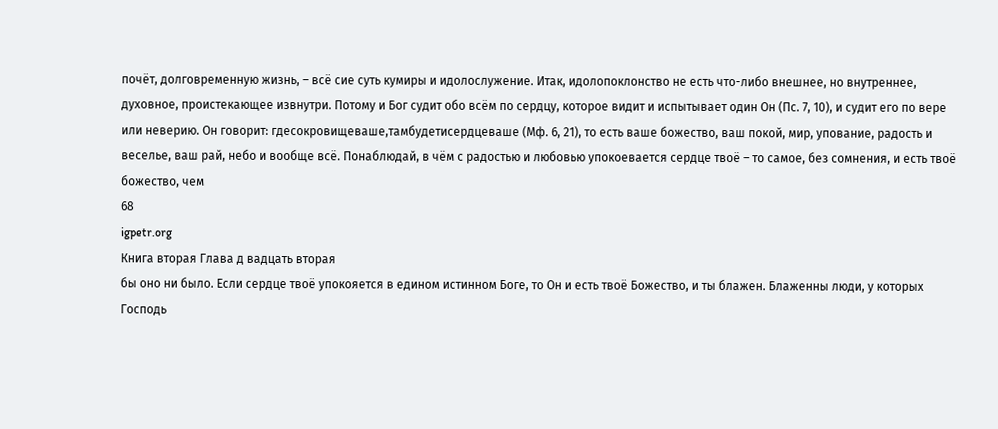почёт, долговременную жизнь, – всё сие суть кумиры и идолослужение. Итак, идолопоклонство не есть что-либо внешнее, но внутреннее, духовное, проистекающее извнутри. Потому и Бог судит обо всём по сердцу, которое видит и испытывает один Он (Пс. 7, 10), и судит его по вере или неверию. Он говорит: гдесокровищеваше,тамбудетисердцеваше (Мф. 6, 21), то есть ваше божество, ваш покой, мир, упование, радость и веселье, ваш рай, небо и вообще всё. Понаблюдай, в чём с радостью и любовью упокоевается сердце твоё – то самое, без сомнения, и есть твоё божество, чем
68
igpetr.org
Книга вторая Глава д вадцать вторая
бы оно ни было. Если сердце твоё упокояется в едином истинном Боге, то Он и есть твоё Божество, и ты блажен. Блаженны люди, у которых Господь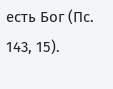есть Бог (Пс. 143, 15).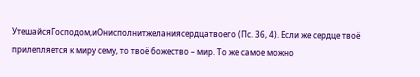УтешайсяГосподом,иОнисполнитжеланиясердцатвоего (Пс. 36, 4). Если же сердце твоё прилепляется к миру сему, то твоё божество – мир. То же самое можно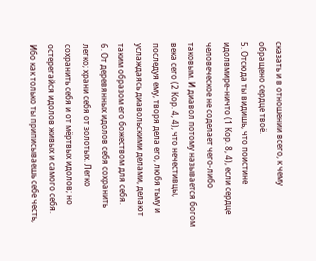сказать и в отношении всего, к чему обращено сердце твоё.
5. Отсюда ты видишь, что поистине идолвмире–ничто (1 Кор. 8, 4), если сердце человеческое не соделает чего-либо таковым. И диавол потому называется богом века сего (2 Кор. 4, 4), что нечестивцы, последуя ему, творя дела его, любя тьму и услаждаясь диавольскими делами, делают таким образом его божеством для себя.
6. От деревянных идолов себя сохранить легко; храни себя от золотых. Легко сохранить себя и от мёртвых идолов; но остерегайся идолов живых и самого себя. Ибо как только ты приписываешь себе честь,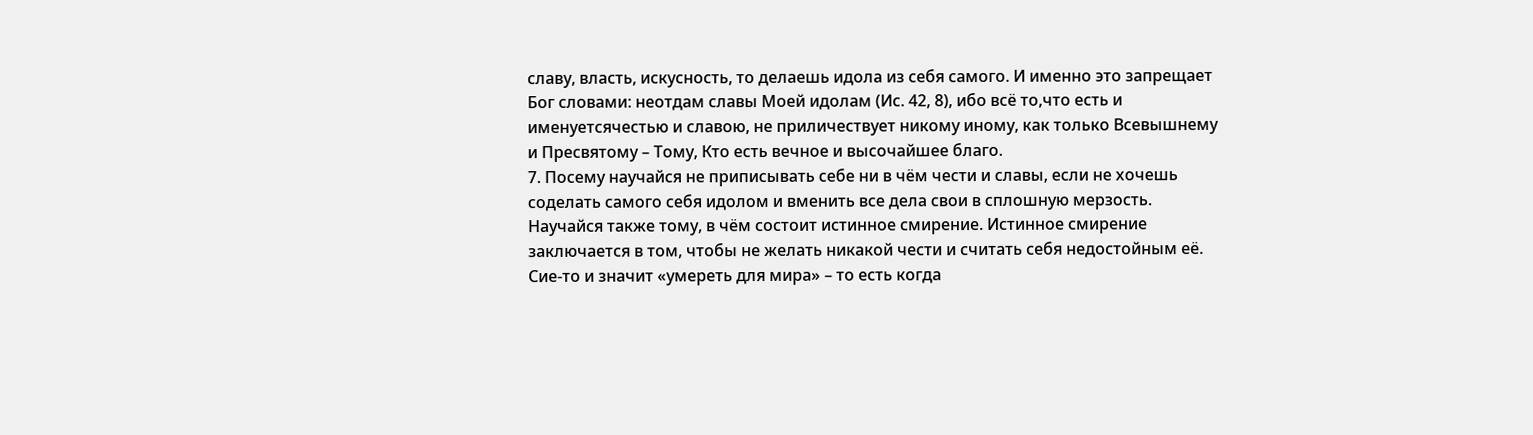славу, власть, искусность, то делаешь идола из себя самого. И именно это запрещает Бог словами: неотдам славы Моей идолам (Ис. 42, 8), ибо всё то,что есть и именуетсячестью и славою, не приличествует никому иному, как только Всевышнему и Пресвятому – Тому, Кто есть вечное и высочайшее благо.
7. Посему научайся не приписывать себе ни в чём чести и славы, если не хочешь соделать самого себя идолом и вменить все дела свои в сплошную мерзость. Научайся также тому, в чём состоит истинное смирение. Истинное смирение заключается в том, чтобы не желать никакой чести и считать себя недостойным её. Сие-то и значит «умереть для мира» – то есть когда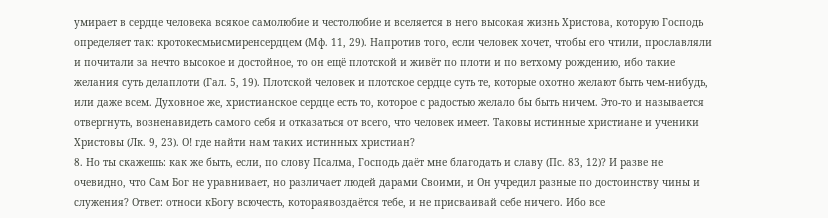умирает в сердце человека всякое самолюбие и честолюбие и вселяется в него высокая жизнь Христова, которую Господь определяет так: кротокесмьисмиренсердцем (Мф. 11, 29). Напротив того, если человек хочет, чтобы его чтили, прославляли и почитали за нечто высокое и достойное, то он ещё плотской и живёт по плоти и по ветхому рождению, ибо такие желания суть делаплоти (Гал. 5, 19). Плотской человек и плотское сердце суть те, которые охотно желают быть чем-нибудь, или даже всем. Духовное же, христианское сердце есть то, которое с радостью желало бы быть ничем. Это-то и называется отвергнуть, возненавидеть самого себя и отказаться от всего, что человек имеет. Таковы истинные христиане и ученики Христовы (Лк. 9, 23). О! где найти нам таких истинных христиан?
8. Но ты скажешь: как же быть, если, по слову Псалма, Господь даёт мне благодать и славу (Пс. 83, 12)? И разве не очевидно, что Сам Бог не уравнивает, но различает людей дарами Своими, и Он учредил разные по достоинству чины и служения? Ответ: относи кБогу всючесть, котораявоздаётся тебе, и не присваивай себе ничего. Ибо все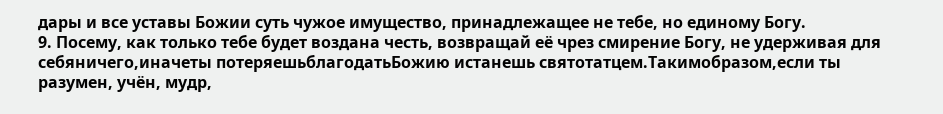дары и все уставы Божии суть чужое имущество, принадлежащее не тебе, но единому Богу.
9. Посему, как только тебе будет воздана честь, возвращай её чрез смирение Богу, не удерживая для себяничего,иначеты потеряешьблагодатьБожию истанешь святотатцем.Такимобразом,если ты разумен, учён, мудр,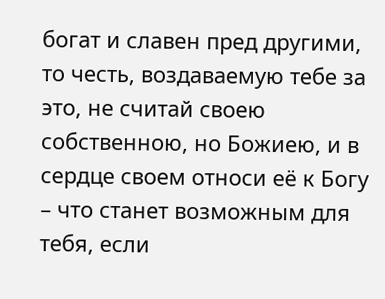богат и славен пред другими, то честь, воздаваемую тебе за это, не считай своею собственною, но Божиею, и в сердце своем относи её к Богу – что станет возможным для тебя, если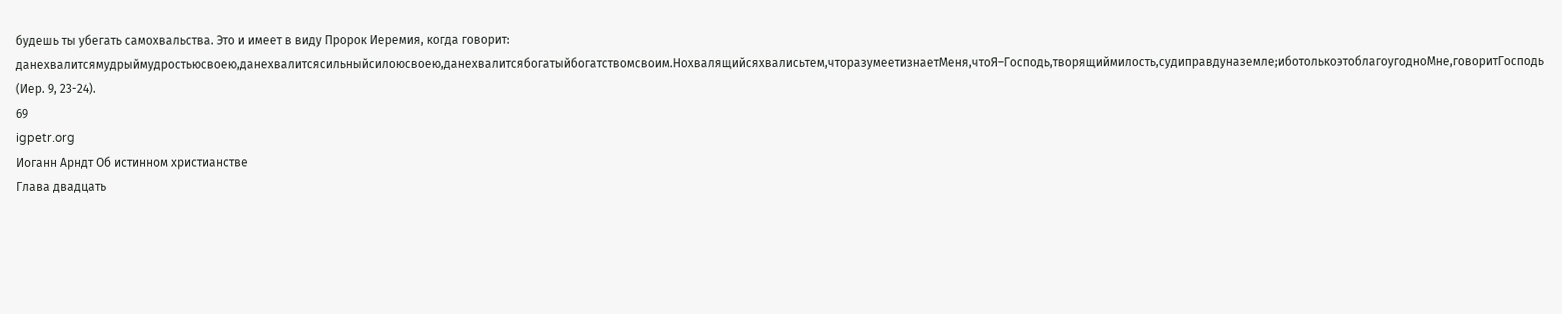будешь ты убегать самохвальства. Это и имеет в виду Пророк Иеремия, когда говорит: данехвалитсямудрыймудростьюсвоею,данехвалитсясильныйсилоюсвоею,данехвалитсябогатыйбогатствомсвоим.Нохвалящийсяхвалисьтем,чторазумеетизнаетМеня,чтоЯ–Господь,творящиймилость,судиправдуназемле;иботолькоэтоблагоугодноМне,говоритГосподь (Иер. 9, 23-24).
69
igpetr.org
Иоганн Арндт Об истинном христианстве
Глава двадцать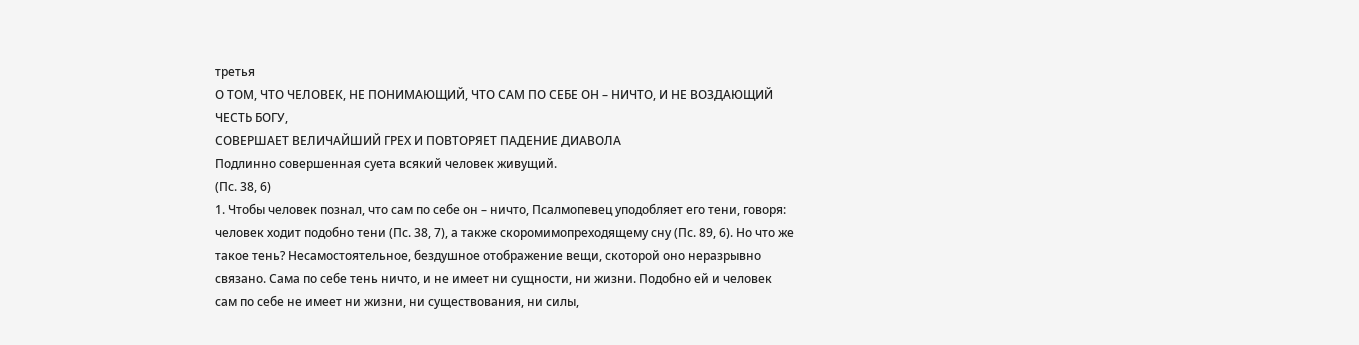третья
О ТОМ, ЧТО ЧЕЛОВЕК, НЕ ПОНИМАЮЩИЙ, ЧТО САМ ПО СЕБЕ ОН – НИЧТО, И НЕ ВОЗДАЮЩИЙ ЧЕСТЬ БОГУ,
СОВЕРШАЕТ ВЕЛИЧАЙШИЙ ГРЕХ И ПОВТОРЯЕТ ПАДЕНИЕ ДИАВОЛА
Подлинно совершенная суета всякий человек живущий.
(Пс. 38, 6)
1. Чтобы человек познал, что сам по себе он – ничто, Псалмопевец уподобляет его тени, говоря: человек ходит подобно тени (Пс. 38, 7), а также скоромимопреходящему сну (Пс. 89, 6). Но что же такое тень? Несамостоятельное, бездушное отображение вещи, скоторой оно неразрывно связано. Сама по себе тень ничто, и не имеет ни сущности, ни жизни. Подобно ей и человек сам по себе не имеет ни жизни, ни существования, ни силы,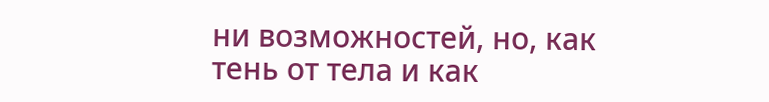ни возможностей, но, как тень от тела и как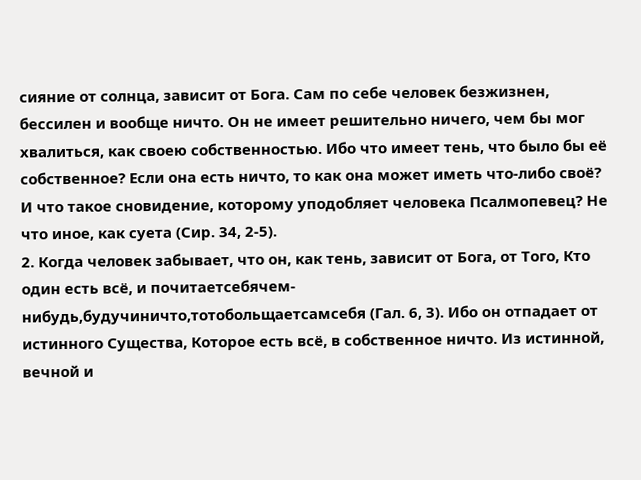сияние от солнца, зависит от Бога. Сам по себе человек безжизнен, бессилен и вообще ничто. Он не имеет решительно ничего, чем бы мог хвалиться, как своею собственностью. Ибо что имеет тень, что было бы её собственное? Если она есть ничто, то как она может иметь что-либо своё? И что такое сновидение, которому уподобляет человека Псалмопевец? Не что иное, как суета (Сир. 34, 2-5).
2. Когда человек забывает, что он, как тень, зависит от Бога, от Того, Кто один есть всё, и почитаетсебячем-нибудь,будучиничто,тотобольщаетсамсебя (Гал. 6, 3). Ибо он отпадает от истинного Существа, Которое есть всё, в собственное ничто. Из истинной, вечной и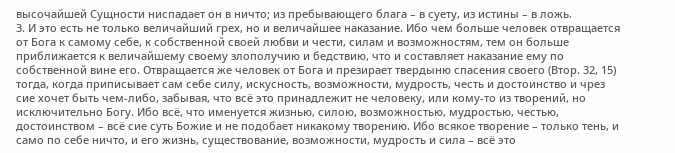высочайшей Сущности ниспадает он в ничто; из пребывающего блага – в суету, из истины – в ложь.
3. И это есть не только величайший грех, но и величайшее наказание. Ибо чем больше человек отвращается от Бога к самому себе, к собственной своей любви и чести, силам и возможностям, тем он больше приближается к величайшему своему злополучию и бедствию, что и составляет наказание ему по собственной вине его. Отвращается же человек от Бога и презирает твердыню спасения своего (Втор. 32, 15) тогда, когда приписывает сам себе силу, искусность, возможности, мудрость, честь и достоинство и чрез сие хочет быть чем-либо, забывая, что всё это принадлежит не человеку, или кому-то из творений, но исключительно Богу. Ибо всё, что именуется жизнью, силою, возможностью, мудростью, честью, достоинством – всё сие суть Божие и не подобает никакому творению. Ибо всякое творение – только тень, и само по себе ничто, и его жизнь, существование, возможности, мудрость и сила – всё это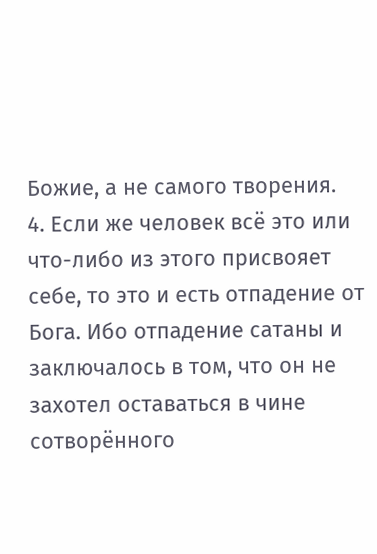Божие, а не самого творения.
4. Если же человек всё это или что-либо из этого присвояет себе, то это и есть отпадение от Бога. Ибо отпадение сатаны и заключалось в том, что он не захотел оставаться в чине сотворённого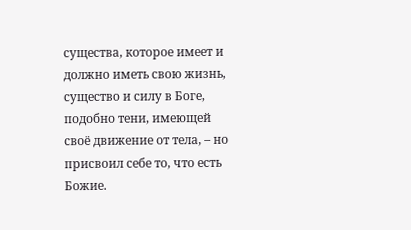существа, которое имеет и должно иметь свою жизнь, существо и силу в Боге, подобно тени, имеющей своё движение от тела, – но присвоил себе то, что есть Божие.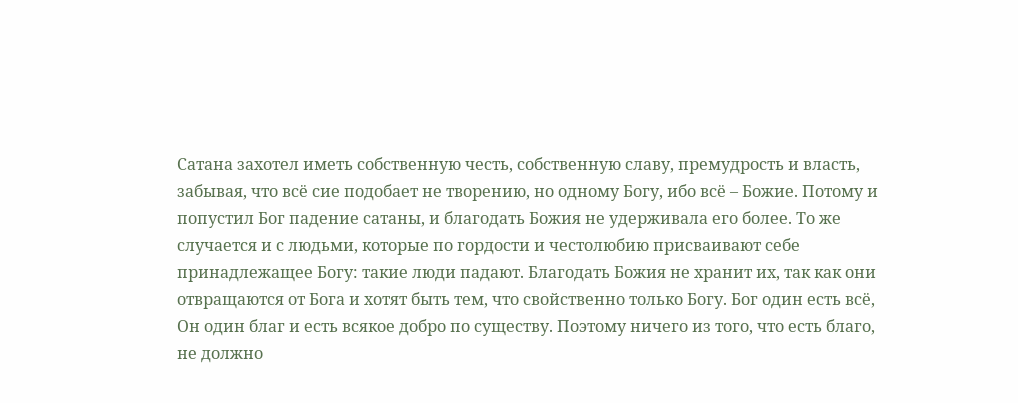Сатана захотел иметь собственную честь, собственную славу, премудрость и власть, забывая, что всё сие подобает не творению, но одному Богу, ибо всё – Божие. Потому и попустил Бог падение сатаны, и благодать Божия не удерживала его более. То же случается и с людьми, которые по гордости и честолюбию присваивают себе принадлежащее Богу: такие люди падают. Благодать Божия не хранит их, так как они отвращаются от Бога и хотят быть тем, что свойственно только Богу. Бог один есть всё, Он один благ и есть всякое добро по существу. Поэтому ничего из того, что есть благо, не должно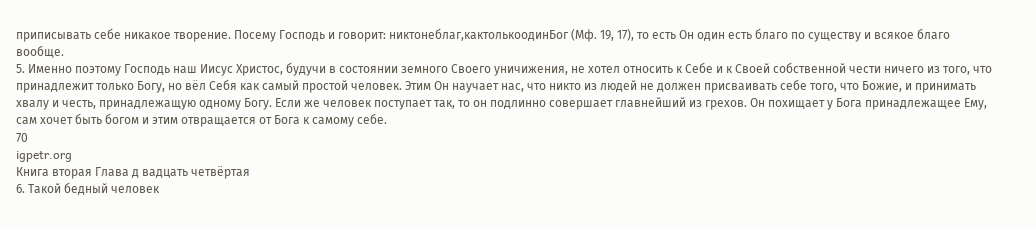приписывать себе никакое творение. Посему Господь и говорит: никтонеблаг,кактолькоодинБог (Мф. 19, 17), то есть Он один есть благо по существу и всякое благо вообще.
5. Именно поэтому Господь наш Иисус Христос, будучи в состоянии земного Своего уничижения, не хотел относить к Себе и к Своей собственной чести ничего из того, что принадлежит только Богу, но вёл Себя как самый простой человек. Этим Он научает нас, что никто из людей не должен присваивать себе того, что Божие, и принимать хвалу и честь, принадлежащую одному Богу. Если же человек поступает так, то он подлинно совершает главнейший из грехов. Он похищает у Бога принадлежащее Ему, сам хочет быть богом и этим отвращается от Бога к самому себе.
70
igpetr.org
Книга вторая Глава д вадцать четвёртая
6. Такой бедный человек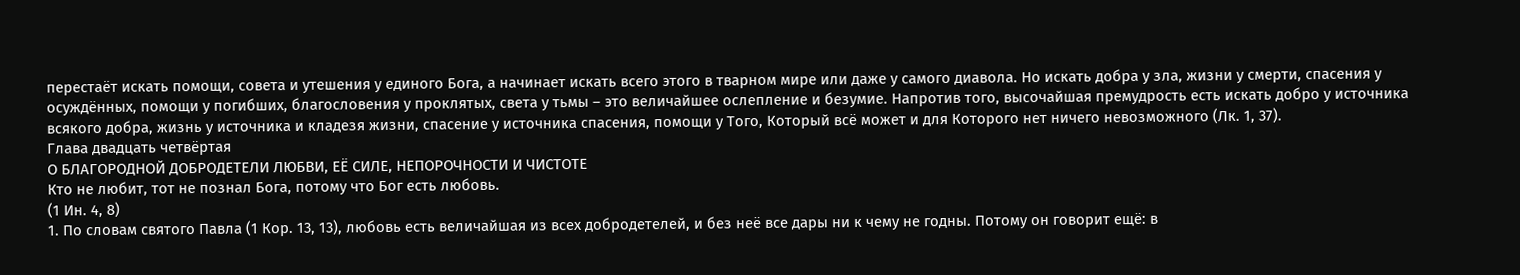перестаёт искать помощи, совета и утешения у единого Бога, а начинает искать всего этого в тварном мире или даже у самого диавола. Но искать добра у зла, жизни у смерти, спасения у осуждённых, помощи у погибших, благословения у проклятых, света у тьмы – это величайшее ослепление и безумие. Напротив того, высочайшая премудрость есть искать добро у источника всякого добра, жизнь у источника и кладезя жизни, спасение у источника спасения, помощи у Того, Который всё может и для Которого нет ничего невозможного (Лк. 1, 37).
Глава двадцать четвёртая
О БЛАГОРОДНОЙ ДОБРОДЕТЕЛИ ЛЮБВИ, ЕЁ СИЛЕ, НЕПОРОЧНОСТИ И ЧИСТОТЕ
Кто не любит, тот не познал Бога, потому что Бог есть любовь.
(1 Ин. 4, 8)
1. По словам святого Павла (1 Кор. 13, 13), любовь есть величайшая из всех добродетелей, и без неё все дары ни к чему не годны. Потому он говорит ещё: в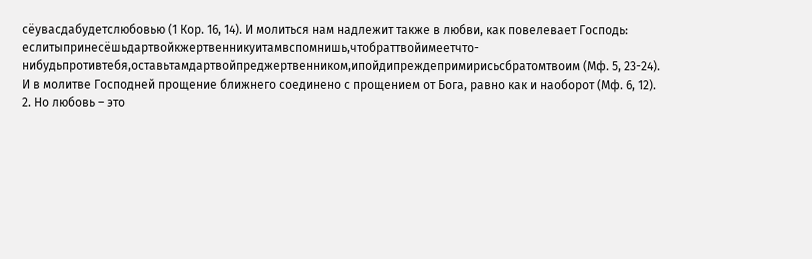сёувасдабудетслюбовью (1 Кор. 16, 14). И молиться нам надлежит также в любви, как повелевает Господь: еслитыпринесёшьдартвойкжертвенникуитамвспомнишь,чтобраттвойимеетчто-нибудьпротивтебя,оставьтамдартвойпреджертвенником,ипойдипреждепримирисьсбратомтвоим (Мф. 5, 23-24). И в молитве Господней прощение ближнего соединено с прощением от Бога, равно как и наоборот (Мф. 6, 12).
2. Но любовь – это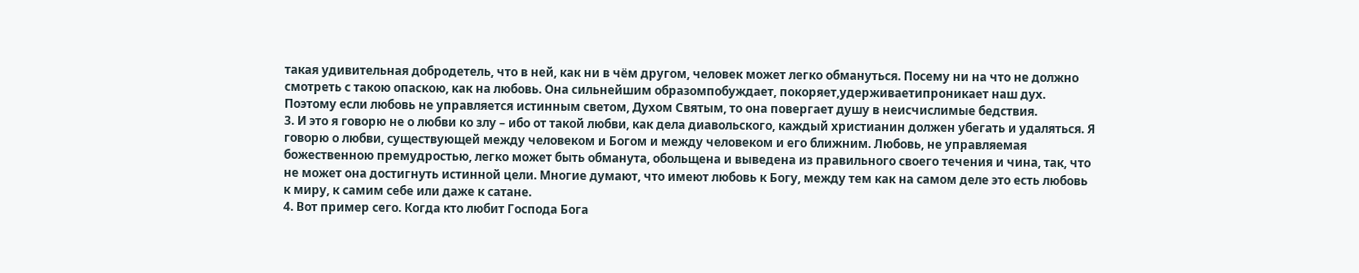такая удивительная добродетель, что в ней, как ни в чём другом, человек может легко обмануться. Посему ни на что не должно смотреть с такою опаскою, как на любовь. Она сильнейшим образомпобуждает, покоряет,удерживаетипроникает наш дух. Поэтому если любовь не управляется истинным светом, Духом Святым, то она повергает душу в неисчислимые бедствия.
3. И это я говорю не о любви ко злу – ибо от такой любви, как дела диавольского, каждый христианин должен убегать и удаляться. Я говорю о любви, существующей между человеком и Богом и между человеком и его ближним. Любовь, не управляемая божественною премудростью, легко может быть обманута, обольщена и выведена из правильного своего течения и чина, так, что не может она достигнуть истинной цели. Многие думают, что имеют любовь к Богу, между тем как на самом деле это есть любовь к миру, к самим себе или даже к сатане.
4. Вот пример сего. Когда кто любит Господа Бога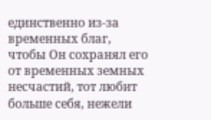единственно из-за временных благ, чтобы Он сохранял его от временных земных несчастий, тот любит больше себя, нежели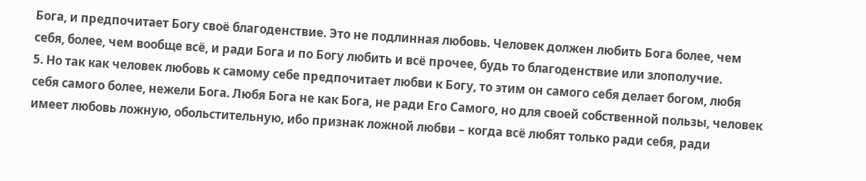Бога, и предпочитает Богу своё благоденствие. Это не подлинная любовь. Человек должен любить Бога более, чем себя, более, чем вообще всё, и ради Бога и по Богу любить и всё прочее, будь то благоденствие или злополучие.
5. Но так как человек любовь к самому себе предпочитает любви к Богу, то этим он самого себя делает богом, любя себя самого более, нежели Бога. Любя Бога не как Бога, не ради Его Самого, но для своей собственной пользы, человек имеет любовь ложную, обольстительную, ибо признак ложной любви – когда всё любят только ради себя, ради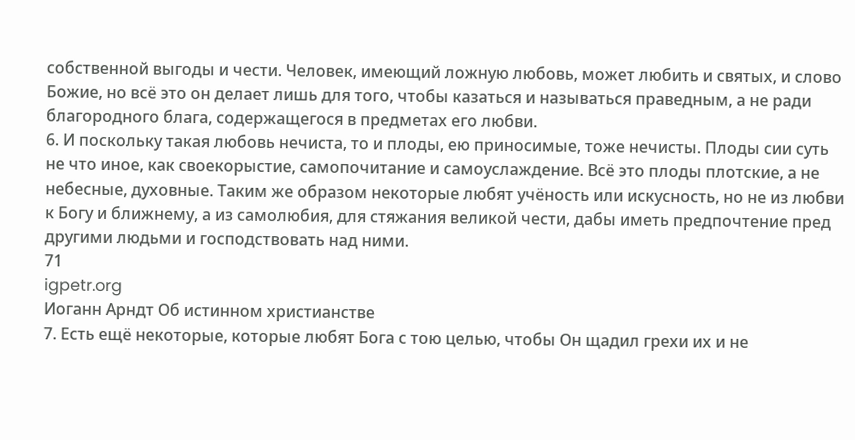собственной выгоды и чести. Человек, имеющий ложную любовь, может любить и святых, и слово Божие, но всё это он делает лишь для того, чтобы казаться и называться праведным, а не ради благородного блага, содержащегося в предметах его любви.
6. И поскольку такая любовь нечиста, то и плоды, ею приносимые, тоже нечисты. Плоды сии суть не что иное, как своекорыстие, самопочитание и самоуслаждение. Всё это плоды плотские, а не небесные, духовные. Таким же образом некоторые любят учёность или искусность, но не из любви к Богу и ближнему, а из самолюбия, для стяжания великой чести, дабы иметь предпочтение пред другими людьми и господствовать над ними.
71
igpetr.org
Иоганн Арндт Об истинном христианстве
7. Есть ещё некоторые, которые любят Бога с тою целью, чтобы Он щадил грехи их и не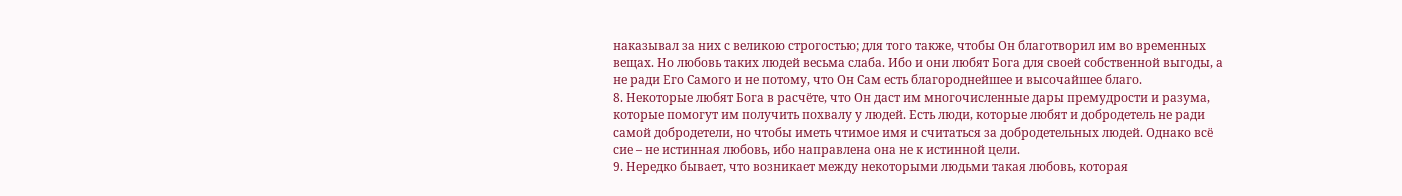наказывал за них с великою строгостью; для того также, чтобы Он благотворил им во временных вещах. Но любовь таких людей весьма слаба. Ибо и они любят Бога для своей собственной выгоды, а не ради Его Самого и не потому, что Он Сам есть благороднейшее и высочайшее благо.
8. Некоторые любят Бога в расчёте, что Он даст им многочисленные дары премудрости и разума, которые помогут им получить похвалу у людей. Есть люди, которые любят и добродетель не ради самой добродетели, но чтобы иметь чтимое имя и считаться за добродетельных людей. Однако всё сие – не истинная любовь, ибо направлена она не к истинной цели.
9. Нередко бывает, что возникает между некоторыми людьми такая любовь, которая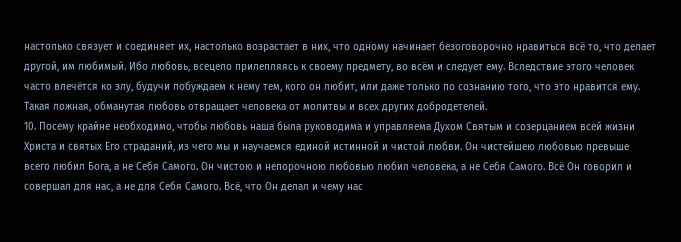настолько связует и соединяет их, настолько возрастает в них, что одному начинает безоговорочно нравиться всё то, что делает другой, им любимый. Ибо любовь, всецело прилепляясь к своему предмету, во всём и следует ему. Вследствие этого человек часто влечётся ко злу, будучи побуждаем к нему тем, кого он любит, или даже только по сознанию того, что это нравится ему. Такая ложная, обманутая любовь отвращает человека от молитвы и всех других добродетелей.
10. Посему крайне необходимо, чтобы любовь наша была руководима и управляема Духом Святым и созерцанием всей жизни Христа и святых Его страданий, из чего мы и научаемся единой истинной и чистой любви. Он чистейшею любовью превыше всего любил Бога, а не Себя Самого. Он чистою и непорочною любовью любил человека, а не Себя Самого. Всё Он говорил и совершал для нас, а не для Себя Самого. Всё, что Он делал и чему нас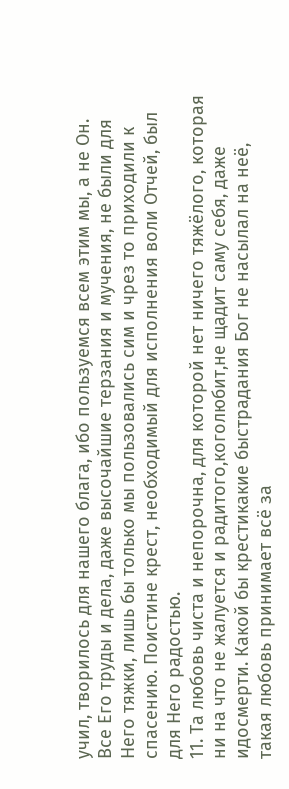учил, творилось для нашего блага, ибо пользуемся всем этим мы, а не Он. Все Его труды и дела, даже высочайшие терзания и мучения, не были для Него тяжки, лишь бы только мы пользовались сим и чрез то приходили к спасению. Поистине крест, необходимый для исполнения воли Отчей, был для Него радостью.
11. Та любовь чиста и непорочна, для которой нет ничего тяжёлого, которая ни на что не жалуется и радитого,коголюбит,не щадит саму себя, даже идосмерти. Какой бы крестикакие быстрадания Бог не насылал на неё, такая любовь принимает всё за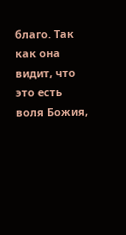благо. Так как она видит, что это есть воля Божия,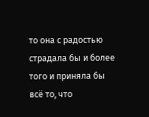то она с радостью страдала бы и более того и приняла бы всё то, что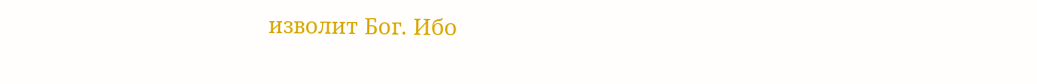изволит Бог. Ибо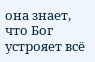она знает, что Бог устрояет всё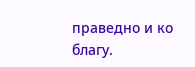праведно и ко благу.